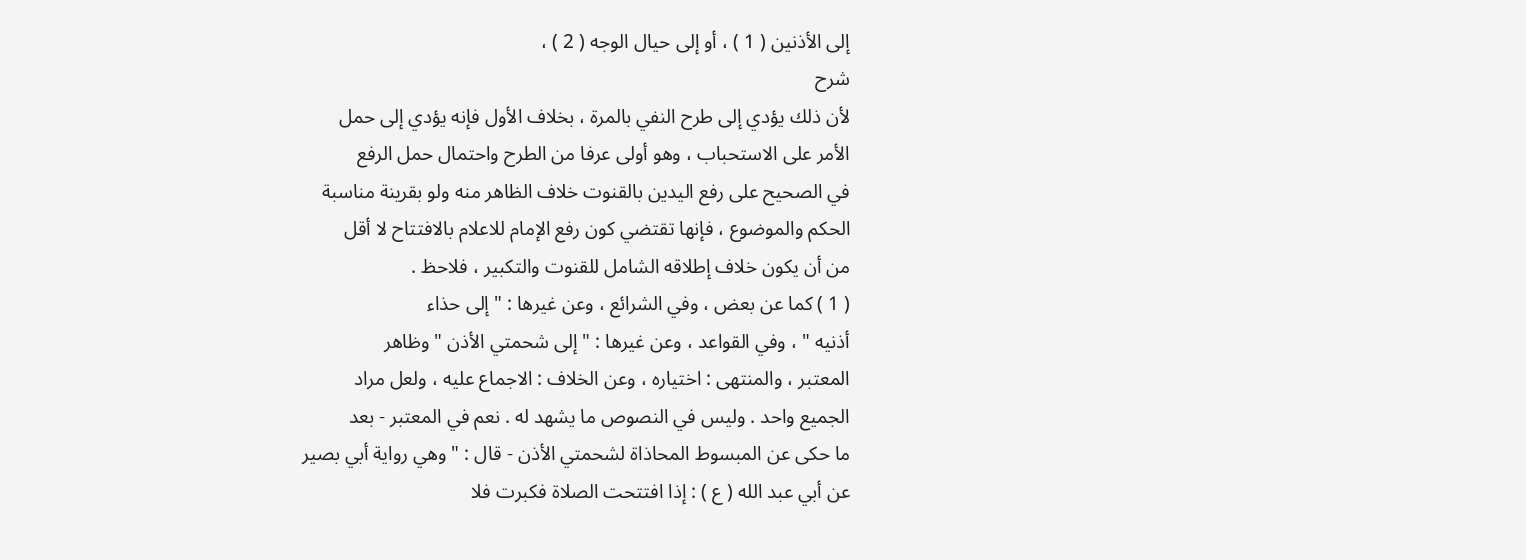إلى الأذنين ( 1 ) ، أو إلى حيال الوجه ( 2 ) ،
شرح
لأن ذلك يؤدي إلى طرح النفي بالمرة ، بخلاف الأول فإنه يؤدي إلى حمل
الأمر على الاستحباب ، وهو أولى عرفا من الطرح واحتمال حمل الرفع
في الصحيح على رفع اليدين بالقنوت خلاف الظاهر منه ولو بقرينة مناسبة
الحكم والموضوع ، فإنها تقتضي كون رفع الإمام للاعلام بالافتتاح لا أقل
من أن يكون خلاف إطلاقه الشامل للقنوت والتكبير ، فلاحظ .
( 1 ) كما عن بعض ، وفي الشرائع ، وعن غيرها : " إلى حذاء
أذنيه " ، وفي القواعد ، وعن غيرها : " إلى شحمتي الأذن " وظاهر
المعتبر ، والمنتهى : اختياره ، وعن الخلاف : الاجماع عليه ، ولعل مراد
الجميع واحد . وليس في النصوص ما يشهد له . نعم في المعتبر - بعد
ما حكى عن المبسوط المحاذاة لشحمتي الأذن - قال : " وهي رواية أبي بصير
عن أبي عبد الله ( ع ) : إذا افتتحت الصلاة فكبرت فلا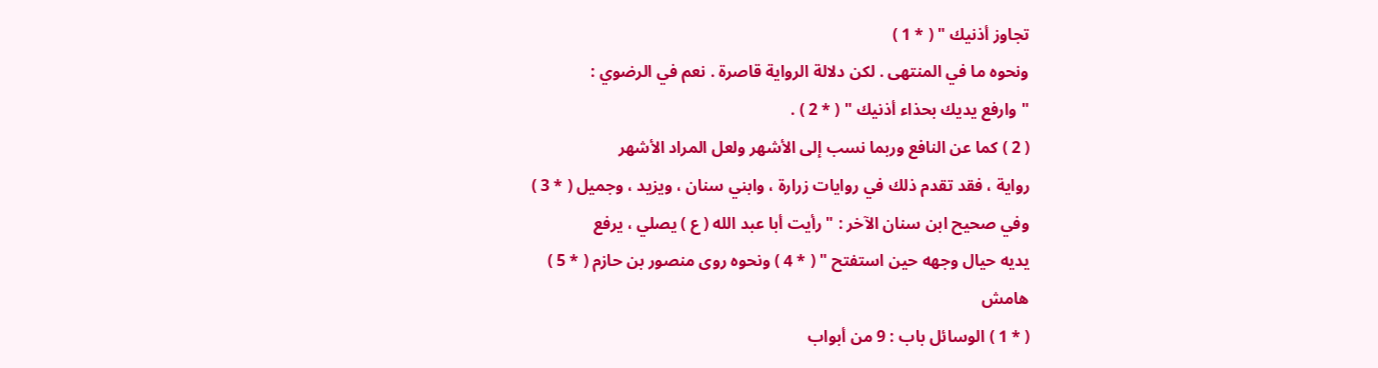تجاوز أذنيك " ( * 1 )
ونحوه ما في المنتهى . لكن دلالة الرواية قاصرة . نعم في الرضوي :
" وارفع يديك بحذاء أذنيك " ( * 2 ) .
( 2 ) كما عن النافع وربما نسب إلى الأشهر ولعل المراد الأشهر
رواية ، فقد تقدم ذلك في روايات زرارة ، وابني سنان ، ويزيد ، وجميل ( * 3 )
وفي صحيح ابن سنان الآخر : " رأيت أبا عبد الله ( ع ) يصلي ، يرفع
يديه حيال وجهه حين استفتح " ( * 4 ) ونحوه روى منصور بن حازم ( * 5 )
هامش
( * 1 ) الوسائل باب : 9 من أبواب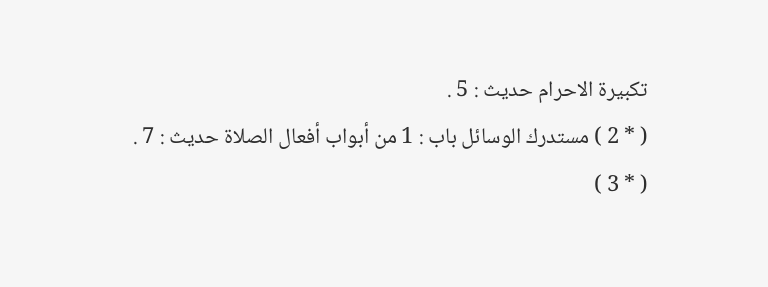تكبيرة الاحرام حديث : 5 .
( * 2 ) مستدرك الوسائل باب : 1 من أبواب أفعال الصلاة حديث : 7 .
( * 3 )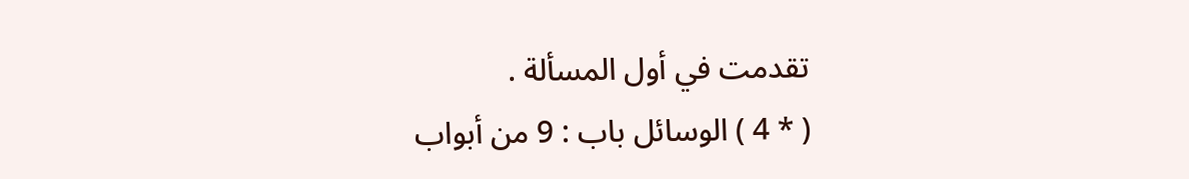تقدمت في أول المسألة .
( * 4 ) الوسائل باب : 9 من أبواب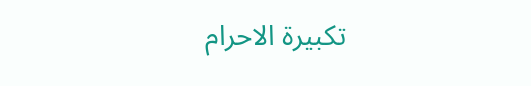تكبيرة الاحرام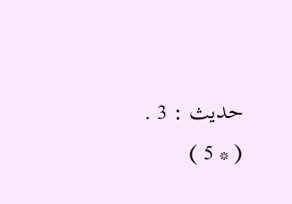حديث : 3 .
( * 5 )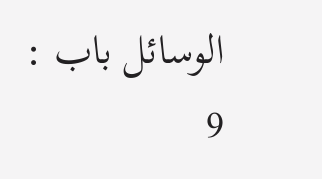الوسائل باب : 9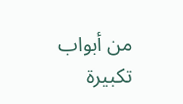من أبواب تكبيرة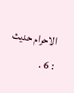الاحرام حديث : 6 .